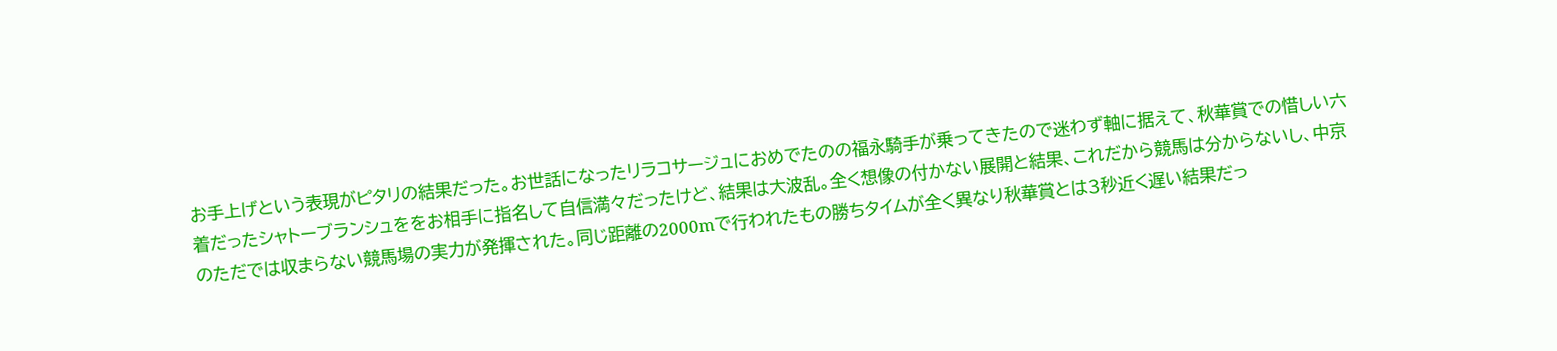お手上げという表現がピタリの結果だった。お世話になったリラコサージュにおめでたのの福永騎手が乗ってきたので迷わず軸に据えて、秋華賞での惜しい六着だったシャトーブランシュををお相手に指名して自信満々だったけど、結果は大波乱。全く想像の付かない展開と結果、これだから競馬は分からないし、中京のただでは収まらない競馬場の実力が発揮された。同じ距離の2000mで行われたもの勝ちタイムが全く異なり秋華賞とは3秒近く遅い結果だっ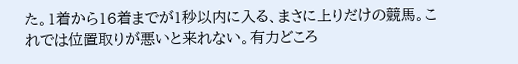た。1着から16着までが1秒以内に入る、まさに上りだけの競馬。これでは位置取りが悪いと来れない。有力どころ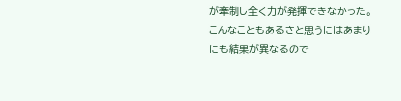が牽制し全く力が発揮できなかった。こんなこともあるさと思うにはあまりにも結果が異なるので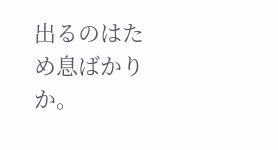出るのはため息ばかりか。